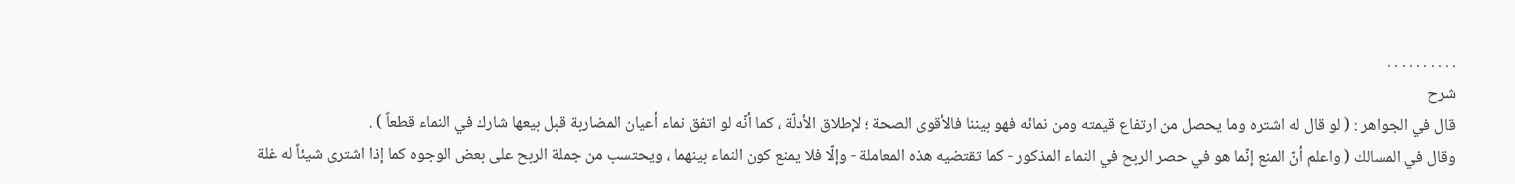. . . . . . . . . .
شرح
قال في الجواهر : ( لو قال له اشتره وما يحصل من ارتفاع قيمته ومن نمائه فهو بيننا فالأقوى الصحة ؛ لإطلاق الأدلّة ، كما أنّه لو اتفق نماء أعيان المضاربة قبل بيعها شارك في النماء قطعاً ) .
وقال في المسالك ( واعلم أنّ المنع إنّما هو في حصر الربح في النماء المذكور - كما تقتضيه هذه المعاملة - وإلّا فلا يمنع كون النماء بينهما ، ويحتسب من جملة الربح على بعض الوجوه كما إذا اشترى شيئاً له غلة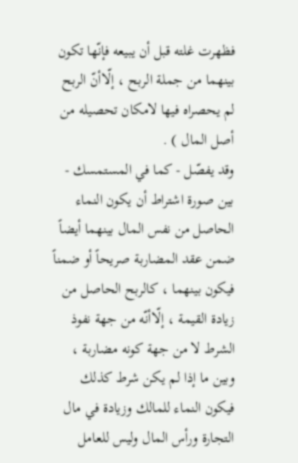فظهرت غلته قبل أن يبيعه فإنّها تكون بينهما من جملة الربح ، إلّاأنّ الربح لم يحصراه فيها لامكان تحصيله من أصل المال ) .
وقد يفصّل - كما في المستمسك - بين صورة اشتراط أن يكون النماء الحاصل من نفس المال بينهما أيضاً ضمن عقد المضاربة صريحاً أو ضمناً فيكون بينهما ، كالربح الحاصل من زيادة القيمة ، إلّاأنّه من جهة نفوذ الشرط لا من جهة كونه مضاربة ، وبين ما إذا لم يكن شرط كذلك فيكون النماء للمالك وزيادة في مال التجارة ورأس المال وليس للعامل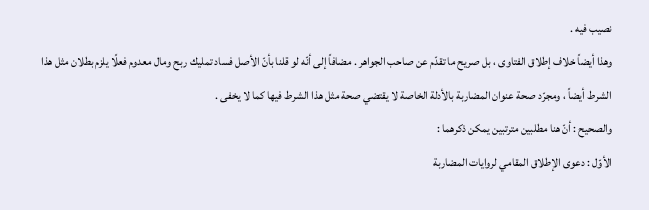نصيب فيه .
وهذا أيضاً خلاف إطلاق الفتاوى ، بل صريح ما تقدّم عن صاحب الجواهر . مضافاً إلى أنّه لو قلنا بأنّ الأصل فساد تمليك ربح ومال معدوم فعلًا يلزم بطلان مثل هذا الشرط أيضاً ، ومجرّد صحة عنوان المضاربة بالأدلة الخاصة لا يقتضي صحة مثل هذا الشرط فيها كما لا يخفى .
والصحيح : أنّ هنا مطلبين مترتبين يمكن ذكرهما :
الأوّل : دعوى الإطلاق المقامي لروايات المضاربة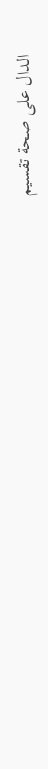الدال على صحة تقسيم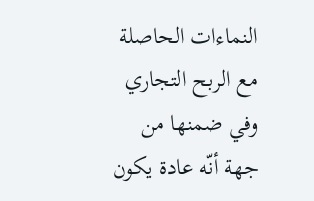النماءات الحاصلة مع الربح التجاري وفي ضمنها من جهة أنّه عادة يكون